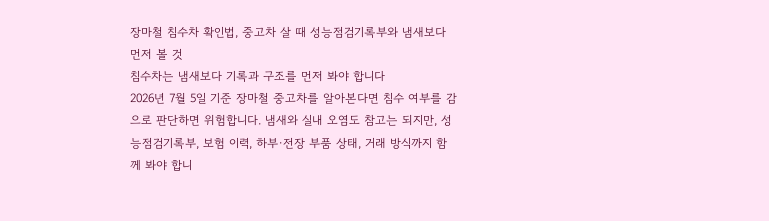장마철 침수차 확인법, 중고차 살 때 성능점검기록부와 냄새보다 먼저 볼 것
침수차는 냄새보다 기록과 구조를 먼저 봐야 합니다
2026년 7월 5일 기준 장마철 중고차를 알아본다면 침수 여부를 감으로 판단하면 위험합니다. 냄새와 실내 오염도 참고는 되지만, 성능점검기록부, 보험 이력, 하부·전장 부품 상태, 거래 방식까지 함께 봐야 합니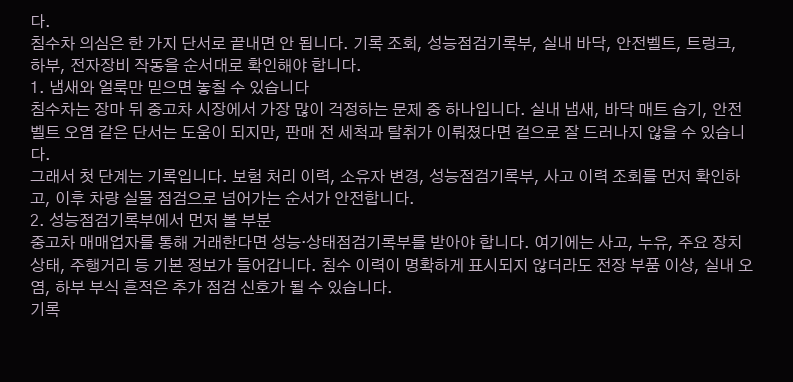다.
침수차 의심은 한 가지 단서로 끝내면 안 됩니다. 기록 조회, 성능점검기록부, 실내 바닥, 안전벨트, 트렁크, 하부, 전자장비 작동을 순서대로 확인해야 합니다.
1. 냄새와 얼룩만 믿으면 놓칠 수 있습니다
침수차는 장마 뒤 중고차 시장에서 가장 많이 걱정하는 문제 중 하나입니다. 실내 냄새, 바닥 매트 습기, 안전벨트 오염 같은 단서는 도움이 되지만, 판매 전 세척과 탈취가 이뤄졌다면 겉으로 잘 드러나지 않을 수 있습니다.
그래서 첫 단계는 기록입니다. 보험 처리 이력, 소유자 변경, 성능점검기록부, 사고 이력 조회를 먼저 확인하고, 이후 차량 실물 점검으로 넘어가는 순서가 안전합니다.
2. 성능점검기록부에서 먼저 볼 부분
중고차 매매업자를 통해 거래한다면 성능·상태점검기록부를 받아야 합니다. 여기에는 사고, 누유, 주요 장치 상태, 주행거리 등 기본 정보가 들어갑니다. 침수 이력이 명확하게 표시되지 않더라도 전장 부품 이상, 실내 오염, 하부 부식 흔적은 추가 점검 신호가 될 수 있습니다.
기록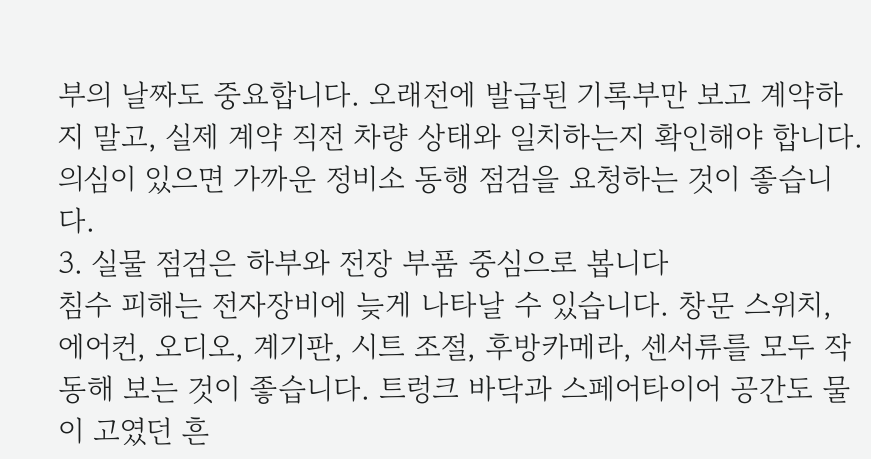부의 날짜도 중요합니다. 오래전에 발급된 기록부만 보고 계약하지 말고, 실제 계약 직전 차량 상태와 일치하는지 확인해야 합니다. 의심이 있으면 가까운 정비소 동행 점검을 요청하는 것이 좋습니다.
3. 실물 점검은 하부와 전장 부품 중심으로 봅니다
침수 피해는 전자장비에 늦게 나타날 수 있습니다. 창문 스위치, 에어컨, 오디오, 계기판, 시트 조절, 후방카메라, 센서류를 모두 작동해 보는 것이 좋습니다. 트렁크 바닥과 스페어타이어 공간도 물이 고였던 흔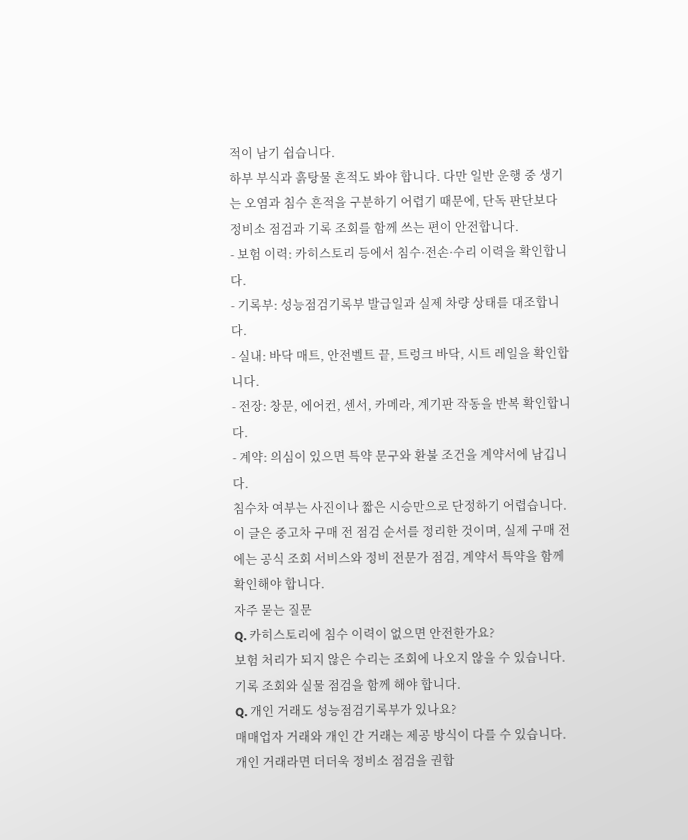적이 남기 쉽습니다.
하부 부식과 흙탕물 흔적도 봐야 합니다. 다만 일반 운행 중 생기는 오염과 침수 흔적을 구분하기 어렵기 때문에, 단독 판단보다 정비소 점검과 기록 조회를 함께 쓰는 편이 안전합니다.
- 보험 이력: 카히스토리 등에서 침수·전손·수리 이력을 확인합니다.
- 기록부: 성능점검기록부 발급일과 실제 차량 상태를 대조합니다.
- 실내: 바닥 매트, 안전벨트 끝, 트렁크 바닥, 시트 레일을 확인합니다.
- 전장: 창문, 에어컨, 센서, 카메라, 계기판 작동을 반복 확인합니다.
- 계약: 의심이 있으면 특약 문구와 환불 조건을 계약서에 남깁니다.
침수차 여부는 사진이나 짧은 시승만으로 단정하기 어렵습니다. 이 글은 중고차 구매 전 점검 순서를 정리한 것이며, 실제 구매 전에는 공식 조회 서비스와 정비 전문가 점검, 계약서 특약을 함께 확인해야 합니다.
자주 묻는 질문
Q. 카히스토리에 침수 이력이 없으면 안전한가요?
보험 처리가 되지 않은 수리는 조회에 나오지 않을 수 있습니다. 기록 조회와 실물 점검을 함께 해야 합니다.
Q. 개인 거래도 성능점검기록부가 있나요?
매매업자 거래와 개인 간 거래는 제공 방식이 다를 수 있습니다. 개인 거래라면 더더욱 정비소 점검을 권합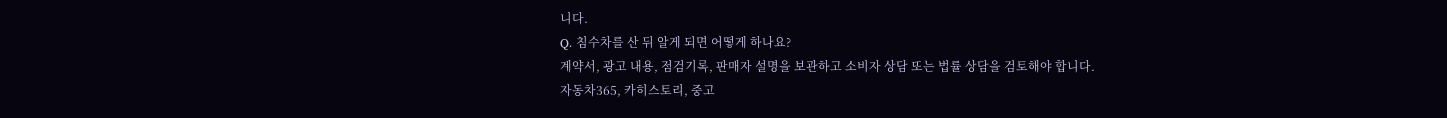니다.
Q. 침수차를 산 뒤 알게 되면 어떻게 하나요?
계약서, 광고 내용, 점검기록, 판매자 설명을 보관하고 소비자 상담 또는 법률 상담을 검토해야 합니다.
자동차365, 카히스토리, 중고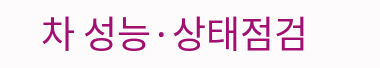차 성능·상태점검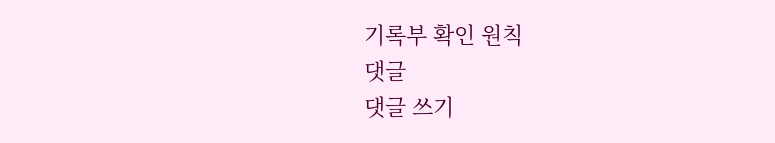기록부 확인 원칙
댓글
댓글 쓰기